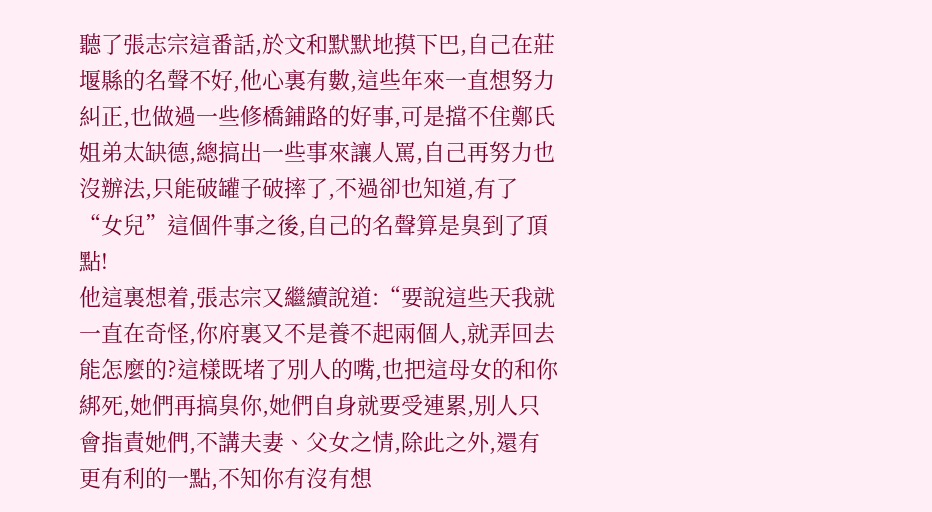聽了張志宗這番話,於文和默默地摸下巴,自己在莊堰縣的名聲不好,他心裏有數,這些年來一直想努力糾正,也做過一些修橋鋪路的好事,可是擋不住鄭氏姐弟太缺德,總搞出一些事來讓人罵,自己再努力也沒辦法,只能破罐子破摔了,不過卻也知道,有了“女兒”這個件事之後,自己的名聲算是臭到了頂點!
他這裏想着,張志宗又繼續說道:“要說這些天我就一直在奇怪,你府裏又不是養不起兩個人,就弄回去能怎麼的?這樣既堵了別人的嘴,也把這母女的和你綁死,她們再搞臭你,她們自身就要受連累,別人只會指責她們,不講夫妻、父女之情,除此之外,還有更有利的一點,不知你有沒有想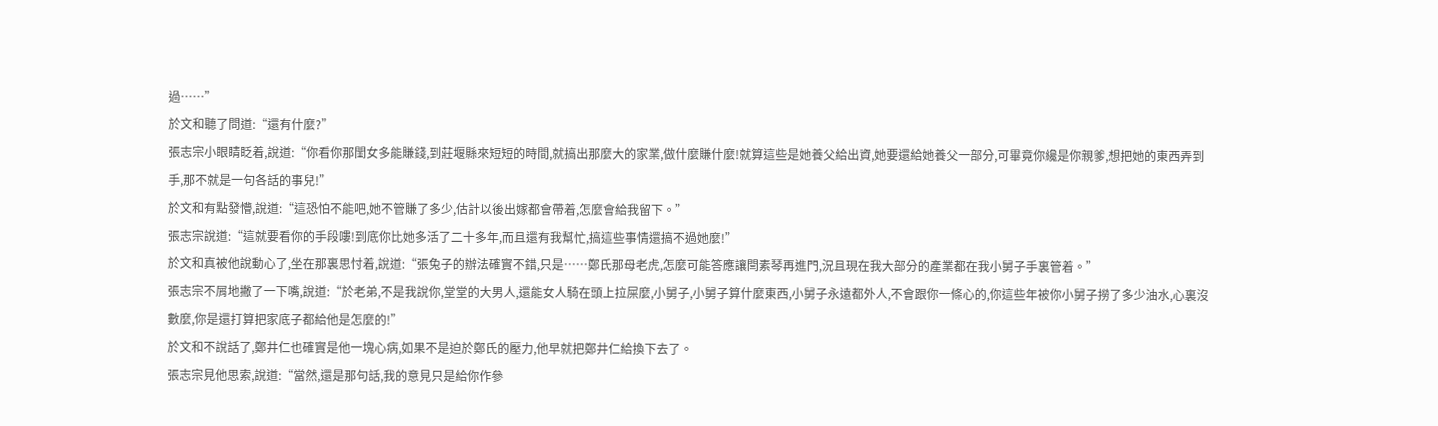過……”
於文和聽了問道:“還有什麼?”
張志宗小眼睛眨着,說道:“你看你那閨女多能賺錢,到莊堰縣來短短的時間,就搞出那麼大的家業,做什麼賺什麼!就算這些是她養父給出資,她要還給她養父一部分,可畢竟你纔是你親爹,想把她的東西弄到手,那不就是一句各話的事兒!”
於文和有點發懵,說道:“這恐怕不能吧,她不管賺了多少,估計以後出嫁都會帶着,怎麼會給我留下。”
張志宗說道:“這就要看你的手段嘍!到底你比她多活了二十多年,而且還有我幫忙,搞這些事情還搞不過她麼!”
於文和真被他說動心了,坐在那裏思忖着,說道:“張兔子的辦法確實不錯,只是……鄭氏那母老虎,怎麼可能答應讓閆素琴再進門,況且現在我大部分的產業都在我小舅子手裏管着。”
張志宗不屑地撇了一下嘴,說道:“於老弟,不是我說你,堂堂的大男人,還能女人騎在頭上拉屎麼,小舅子,小舅子算什麼東西,小舅子永遠都外人,不會跟你一條心的,你這些年被你小舅子撈了多少油水,心裏沒數麼,你是還打算把家底子都給他是怎麼的!”
於文和不說話了,鄭井仁也確實是他一塊心病,如果不是迫於鄭氏的壓力,他早就把鄭井仁給換下去了。
張志宗見他思索,說道:“當然,還是那句話,我的意見只是給你作參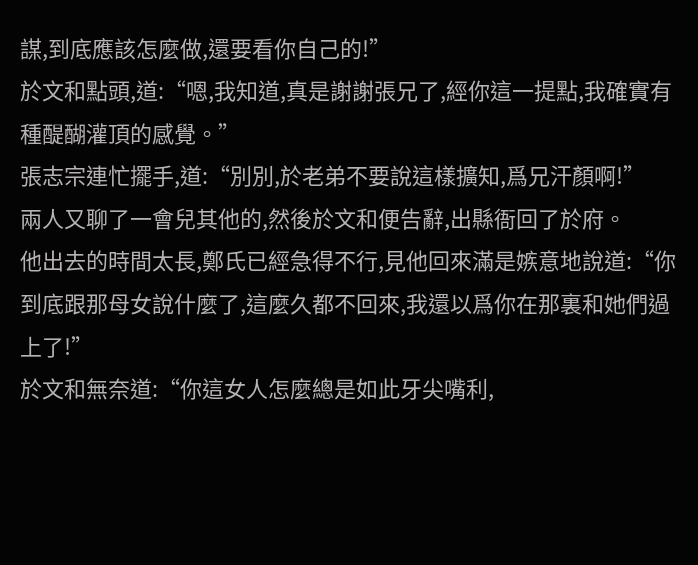謀,到底應該怎麼做,還要看你自己的!”
於文和點頭,道:“嗯,我知道,真是謝謝張兄了,經你這一提點,我確實有種醍醐灌頂的感覺。”
張志宗連忙擺手,道:“別別,於老弟不要說這樣擴知,爲兄汗顏啊!”
兩人又聊了一會兒其他的,然後於文和便告辭,出縣衙回了於府。
他出去的時間太長,鄭氏已經急得不行,見他回來滿是嫉意地說道:“你到底跟那母女說什麼了,這麼久都不回來,我還以爲你在那裏和她們過上了!”
於文和無奈道:“你這女人怎麼總是如此牙尖嘴利,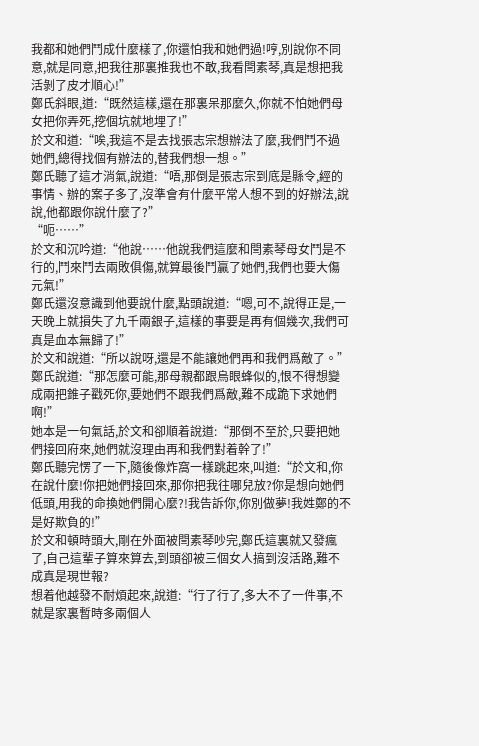我都和她們鬥成什麼樣了,你還怕我和她們過!哼,別說你不同意,就是同意,把我往那裏推我也不敢,我看閆素琴,真是想把我活剝了皮才順心!”
鄭氏斜眼,道:“既然這樣,還在那裏呆那麼久,你就不怕她們母女把你弄死,挖個坑就地埋了!”
於文和道:“唉,我這不是去找張志宗想辦法了麼,我們鬥不過她們,總得找個有辦法的,替我們想一想。”
鄭氏聽了這才消氣,說道:“唔,那倒是張志宗到底是縣令,經的事情、辦的案子多了,沒準會有什麼平常人想不到的好辦法,說說,他都跟你說什麼了?”
“呃……”
於文和沉吟道:“他說……他說我們這麼和閆素琴母女鬥是不行的,鬥來鬥去兩敗俱傷,就算最後鬥贏了她們,我們也要大傷元氣!”
鄭氏還沒意識到他要說什麼,點頭說道:“嗯,可不,說得正是,一天晚上就損失了九千兩銀子,這樣的事要是再有個幾次,我們可真是血本無歸了!”
於文和說道:“所以說呀,還是不能讓她們再和我們爲敵了。”
鄭氏說道:“那怎麼可能,那母親都跟烏眼蜂似的,恨不得想變成兩把錐子戳死你,要她們不跟我們爲敵,難不成跪下求她們啊!”
她本是一句氣話,於文和卻順着說道:“那倒不至於,只要把她們接回府來,她們就沒理由再和我們對着幹了!”
鄭氏聽完愣了一下,隨後像炸窩一樣跳起來,叫道:“於文和,你在說什麼!你把她們接回來,那你把我往哪兒放?你是想向她們低頭,用我的命換她們開心麼?!我告訴你,你別做夢!我姓鄭的不是好欺負的!”
於文和頓時頭大,剛在外面被閆素琴吵完,鄭氏這裏就又發瘋了,自己這輩子算來算去,到頭卻被三個女人搞到沒活路,難不成真是現世報?
想着他越發不耐煩起來,說道:“行了行了,多大不了一件事,不就是家裏暫時多兩個人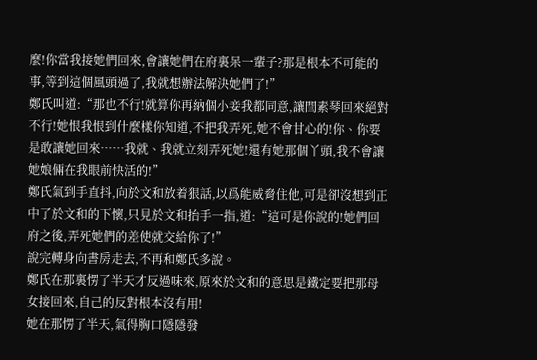麼!你當我接她們回來,會讓她們在府裏呆一輩子?那是根本不可能的事,等到這個風頭過了,我就想辦法解決她們了!”
鄭氏叫道:“那也不行!就算你再納個小妾我都同意,讓閆素琴回來絕對不行!她恨我恨到什麼樣你知道,不把我弄死,她不會甘心的!你、你要是敢讓她回來……我就、我就立刻弄死她!還有她那個丫頭,我不會讓她娘倆在我眼前快活的!”
鄭氏氣到手直抖,向於文和放着狠話,以爲能威脅住他,可是卻沒想到正中了於文和的下懷,只見於文和抬手一指,道:“這可是你說的!她們回府之後,弄死她們的差使就交給你了!”
說完轉身向書房走去,不再和鄭氏多說。
鄭氏在那裏愣了半天才反過味來,原來於文和的意思是鐵定要把那母女接回來,自己的反對根本沒有用!
她在那愣了半天,氣得胸口隱隱發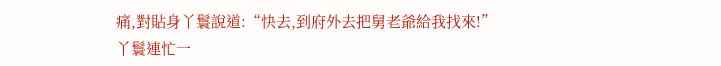痛,對貼身丫鬟說道:“快去,到府外去把舅老爺給我找來!”
丫鬟連忙一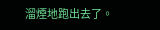溜煙地跑出去了。